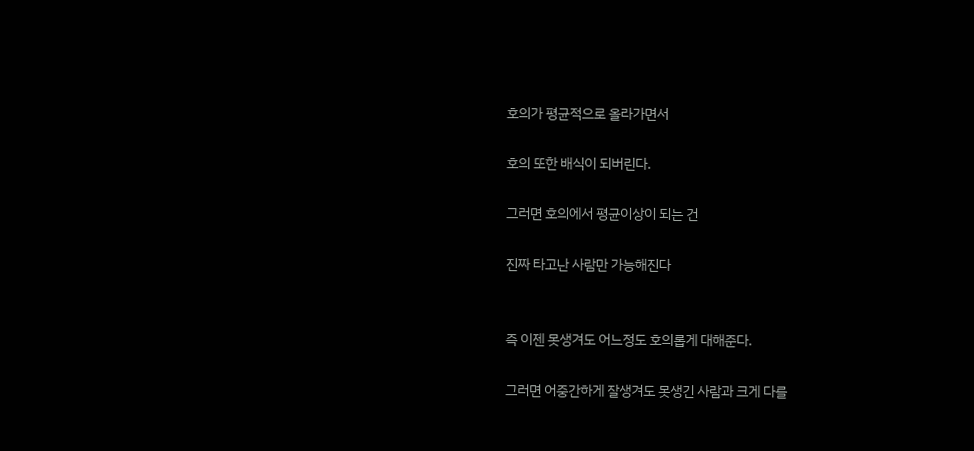호의가 평균적으로 올라가면서

호의 또한 배식이 되버린다.

그러면 호의에서 평균이상이 되는 건

진짜 타고난 사람만 가능해진다


즉 이젠 못생겨도 어느정도 호의롭게 대해준다.

그러면 어중간하게 잘생겨도 못생긴 사람과 크게 다를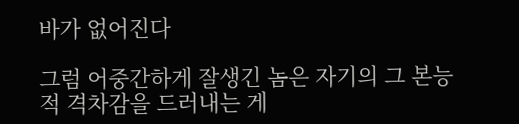바가 없어진다

그럼 어중간하게 잘생긴 놈은 자기의 그 본능적 격차감을 드러내는 게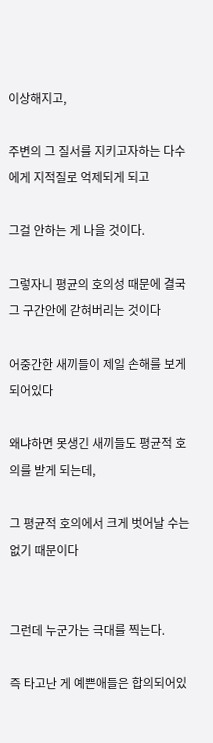이상해지고,

주변의 그 질서를 지키고자하는 다수에게 지적질로 억제되게 되고

그걸 안하는 게 나을 것이다.

그렇자니 평균의 호의성 때문에 결국 그 구간안에 갇혀버리는 것이다

어중간한 새끼들이 제일 손해를 보게 되어있다

왜냐하면 못생긴 새끼들도 평균적 호의를 받게 되는데,

그 평균적 호의에서 크게 벗어날 수는 없기 때문이다


그런데 누군가는 극대를 찍는다.

즉 타고난 게 예쁜애들은 합의되어있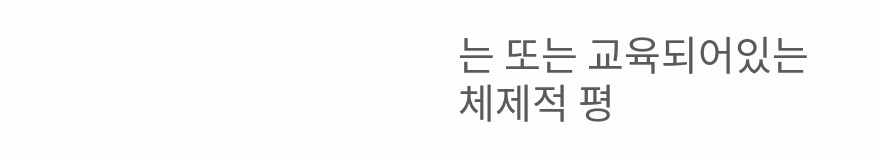는 또는 교육되어있는 체제적 평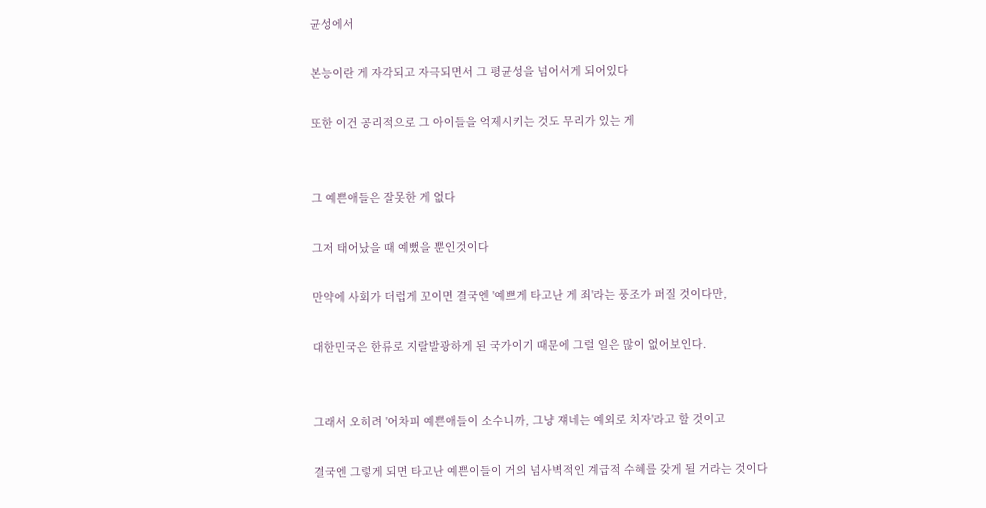균성에서

본능이란 게 자각되고 자극되면서 그 평균성을 넘어서게 되어있다

또한 이건 공리적으로 그 아이들을 억제시키는 것도 무리가 있는 게


그 예쁜애들은 잘못한 게 없다

그저 태어났을 때 예뻤을 뿐인것이다

만약에 사회가 더럽게 꼬이면 결국엔 '예쁘게 타고난 게 죄'라는 풍조가 퍼질 것이다만,

대한민국은 한류로 지랄발광하게 된 국가이기 때문에 그럴 일은 많이 없어보인다.


그래서 오히려 '어차피 예쁜애들이 소수니까, 그냥 쟤네는 예외로 치자'라고 할 것이고

결국엔 그렇게 되면 타고난 예쁜이들이 거의 넘사벽적인 계급적 수혜를 갖게 될 거라는 것이다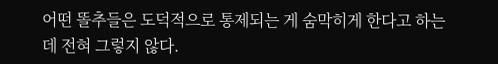어떤 똘추들은 도덕적으로 통제되는 게 숨막히게 한다고 하는데 전혀 그렇지 않다.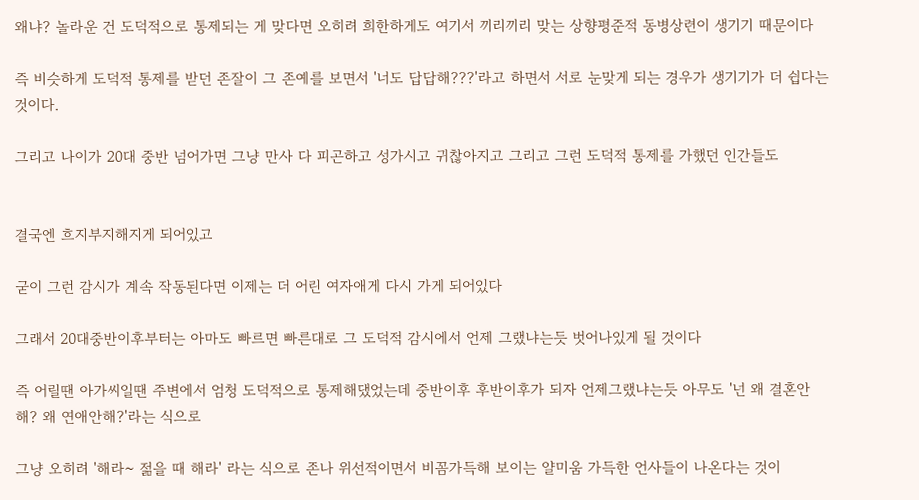왜냐? 놀라운 건 도덕적으로 통제되는 게 맞다면 오히려 희한하게도 여기서 끼리끼리 맞는 상향평준적 동병상련이 생기기 때문이다

즉 비슷하게 도덕적 통제를 받던 존잘이 그 존예를 보면서 '너도 답답해???'라고 하면서 서로 눈맞게 되는 경우가 생기기가 더 쉽다는 것이다.

그리고 나이가 20대 중반 넘어가면 그냥 만사 다 피곤하고 성가시고 귀찮아지고 그리고 그런 도덕적 통제를 가했던 인간들도


결국엔 흐지부지해지게 되어있고

굳이 그런 감시가 계속 작동된다면 이제는 더 어린 여자애게 다시 가게 되어있다

그래서 20대중반이후부터는 아마도 빠르면 빠른대로 그 도덕적 감시에서 언제 그랬냐는듯 벗어나있게 될 것이다

즉 어릴땐 아가씨일땐 주변에서 엄청 도덕적으로 통제해댔었는데 중반이후 후반이후가 되자 언제그랬냐는듯 아무도 '넌 왜 결혼안해? 왜 연애안해?'라는 식으로

그냥 오히려 '해라~ 젊을 때 해라' 라는 식으로 존나 위선적이면서 비꼼가득해 보이는 얄미움 가득한 언사들이 나온다는 것이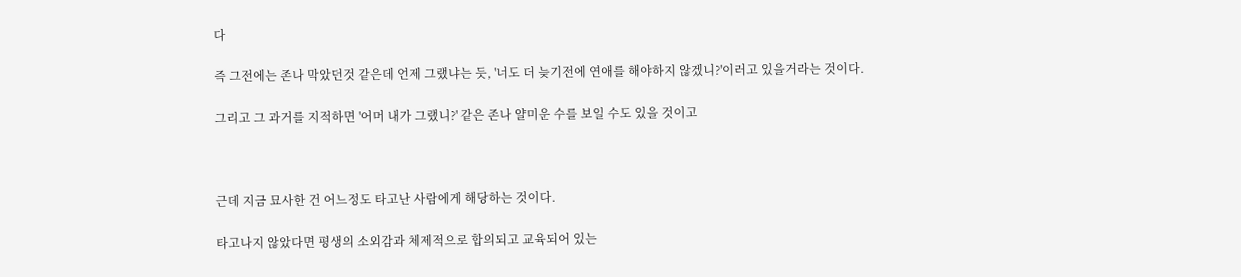다

즉 그전에는 존나 막았던것 같은데 언제 그랬냐는 듯, '너도 더 늦기전에 연애를 해야하지 않겠니?'이러고 있을거라는 것이다.

그리고 그 과거를 지적하면 '어머 내가 그랬니?' 같은 존나 얄미운 수를 보일 수도 있을 것이고



근데 지금 묘사한 건 어느정도 타고난 사람에게 해당하는 것이다.

타고나지 않았다면 평생의 소외감과 체제적으로 합의되고 교육되어 있는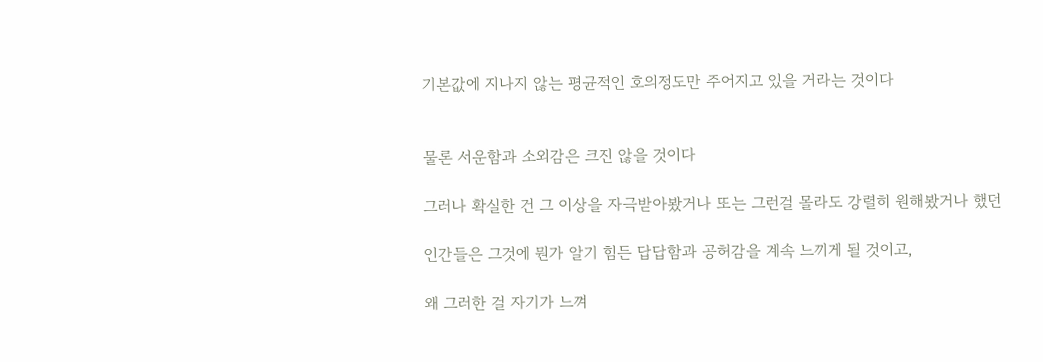기본값에 지나지 않는 평균적인 호의정도만 주어지고 있을 거라는 것이다


물론 서운함과 소외감은 크진 않을 것이다

그러나 확실한 건 그 이상을 자극받아봤거나 또는 그런걸 몰라도 강렬히 원해봤거나 했던

인간들은 그것에 뭔가 알기 힘든 답답함과 공허감을 계속 느끼게 될 것이고,

왜 그러한 걸 자기가 느껴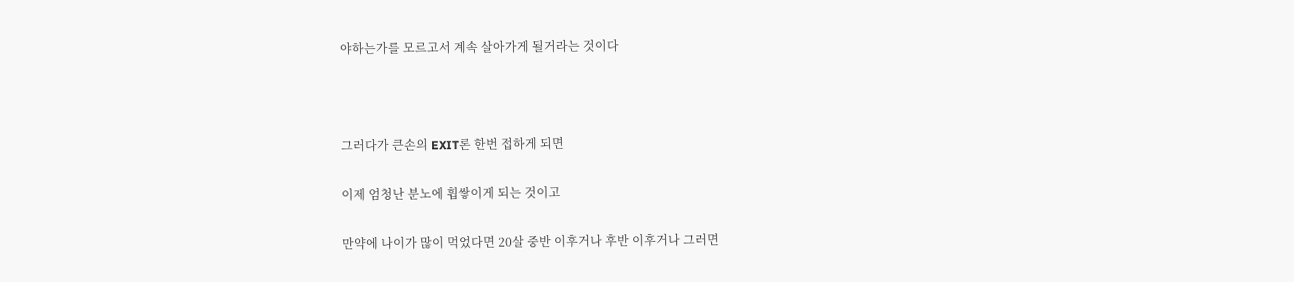야하는가를 모르고서 계속 살아가게 될거라는 것이다



그러다가 큰손의 EXIT론 한번 접하게 되면

이제 엄청난 분노에 휩쌓이게 되는 것이고

만약에 나이가 많이 먹었다면 20살 중반 이후거나 후반 이후거나 그러면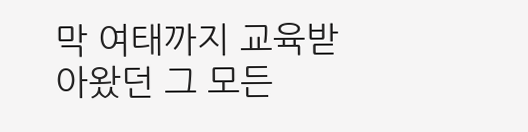막 여태까지 교육받아왔던 그 모든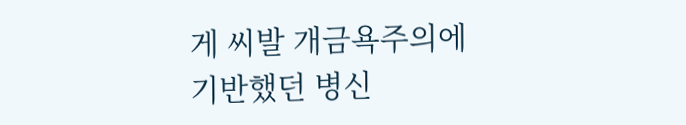게 씨발 개금욕주의에 기반했던 병신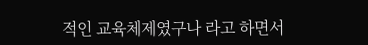적인 교육체제였구나 라고 하면서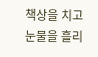책상을 치고 눈물을 흘리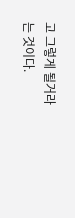고 그렇게 될거라는 것이다.